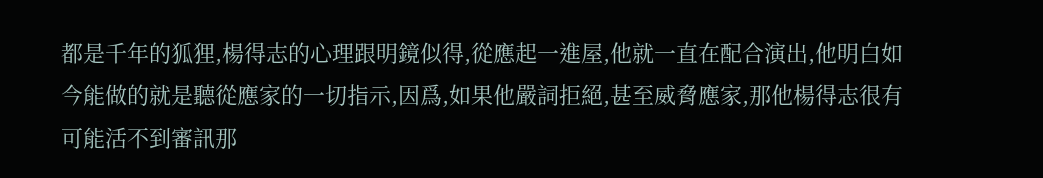都是千年的狐狸,楊得志的心理跟明鏡似得,從應起一進屋,他就一直在配合演出,他明白如今能做的就是聽從應家的一切指示,因爲,如果他嚴詞拒絕,甚至威脅應家,那他楊得志很有可能活不到審訊那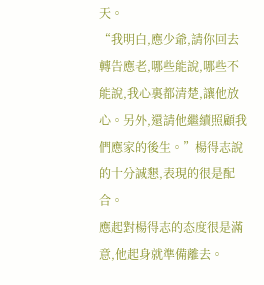天。
“我明白,應少爺,請你回去轉告應老,哪些能說,哪些不能說,我心裏都清楚,讓他放心。另外,還請他繼續照顧我們應家的後生。”楊得志說的十分誠懇,表現的很是配合。
應起對楊得志的态度很是滿意,他起身就準備離去。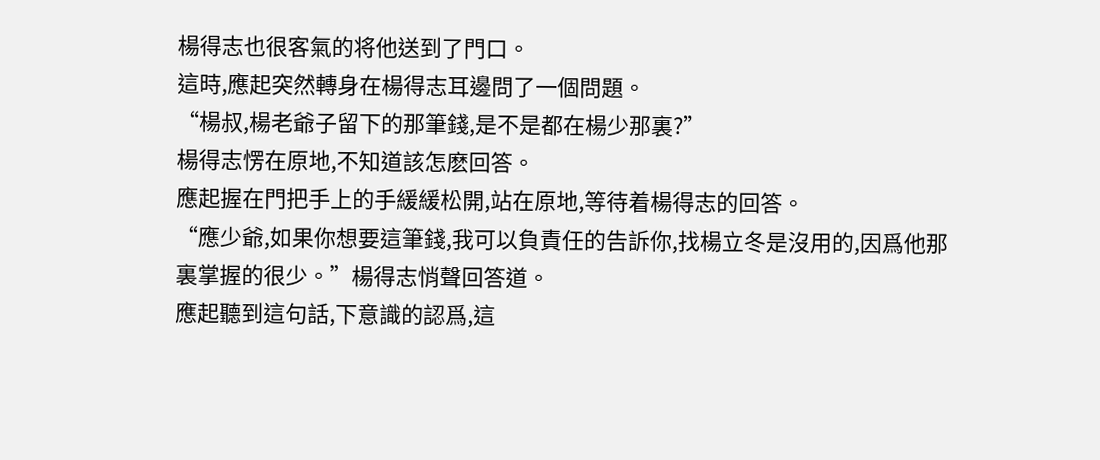楊得志也很客氣的将他送到了門口。
這時,應起突然轉身在楊得志耳邊問了一個問題。
“楊叔,楊老爺子留下的那筆錢,是不是都在楊少那裏?”
楊得志愣在原地,不知道該怎麽回答。
應起握在門把手上的手緩緩松開,站在原地,等待着楊得志的回答。
“應少爺,如果你想要這筆錢,我可以負責任的告訴你,找楊立冬是沒用的,因爲他那裏掌握的很少。”楊得志悄聲回答道。
應起聽到這句話,下意識的認爲,這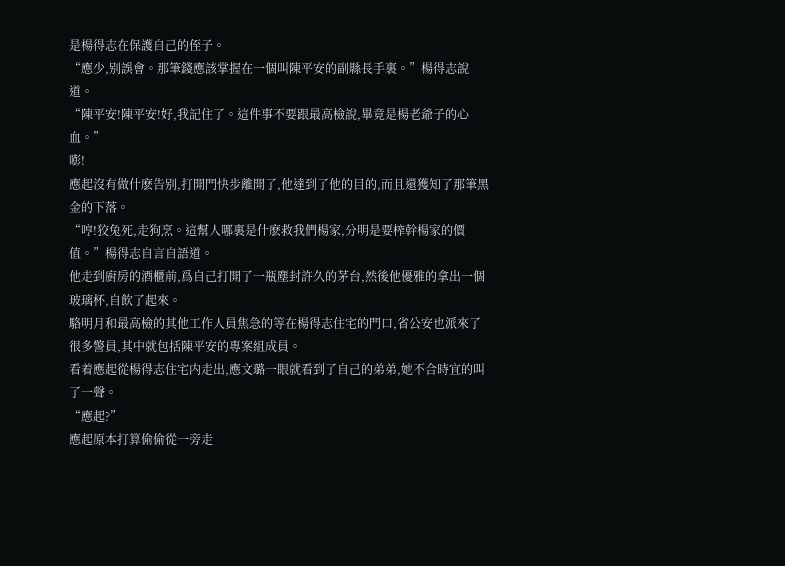是楊得志在保護自己的侄子。
“應少,别誤會。那筆錢應該掌握在一個叫陳平安的副縣長手裏。”楊得志說道。
“陳平安!陳平安!好,我記住了。這件事不要跟最高檢說,畢竟是楊老爺子的心血。”
嘭!
應起沒有做什麽告别,打開門快步離開了,他達到了他的目的,而且還獲知了那筆黑金的下落。
“哼!狡兔死,走狗烹。這幫人哪裏是什麽救我們楊家,分明是要榨幹楊家的價值。”楊得志自言自語道。
他走到廚房的酒櫃前,爲自己打開了一瓶塵封許久的茅台,然後他優雅的拿出一個玻璃杯,自飲了起來。
駱明月和最高檢的其他工作人員焦急的等在楊得志住宅的門口,省公安也派來了很多警員,其中就包括陳平安的專案組成員。
看着應起從楊得志住宅内走出,應文璐一眼就看到了自己的弟弟,她不合時宜的叫了一聲。
“應起?”
應起原本打算偷偷從一旁走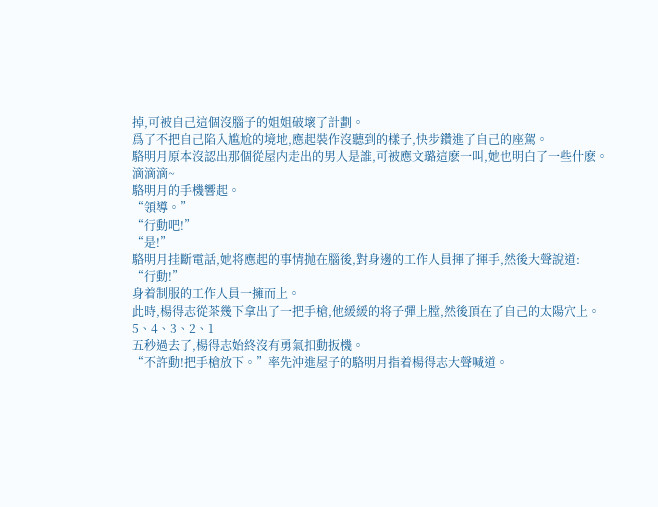掉,可被自己這個沒腦子的姐姐破壞了計劃。
爲了不把自己陷入尴尬的境地,應起裝作沒聽到的樣子,快步鑽進了自己的座駕。
駱明月原本沒認出那個從屋内走出的男人是誰,可被應文璐這麽一叫,她也明白了一些什麽。
滴滴滴~
駱明月的手機響起。
“領導。”
“行動吧!”
“是!”
駱明月挂斷電話,她将應起的事情抛在腦後,對身邊的工作人員揮了揮手,然後大聲說道:
“行動!”
身着制服的工作人員一擁而上。
此時,楊得志從茶幾下拿出了一把手槍,他緩緩的将子彈上膛,然後頂在了自己的太陽穴上。
5、4、3、2、1
五秒過去了,楊得志始終沒有勇氣扣動扳機。
“不許動!把手槍放下。”率先沖進屋子的駱明月指着楊得志大聲喊道。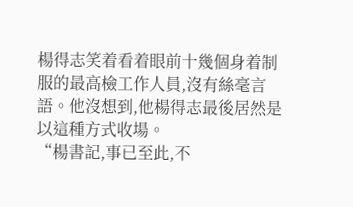楊得志笑着看着眼前十幾個身着制服的最高檢工作人員,沒有絲毫言語。他沒想到,他楊得志最後居然是以這種方式收場。
“楊書記,事已至此,不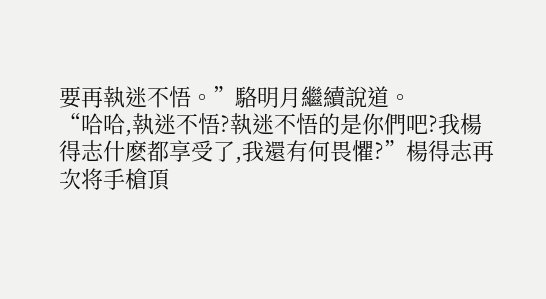要再執迷不悟。”駱明月繼續說道。
“哈哈,執迷不悟?執迷不悟的是你們吧?我楊得志什麽都享受了,我還有何畏懼?”楊得志再次将手槍頂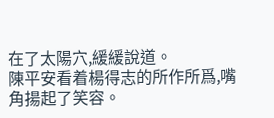在了太陽穴,緩緩說道。
陳平安看着楊得志的所作所爲,嘴角揚起了笑容。